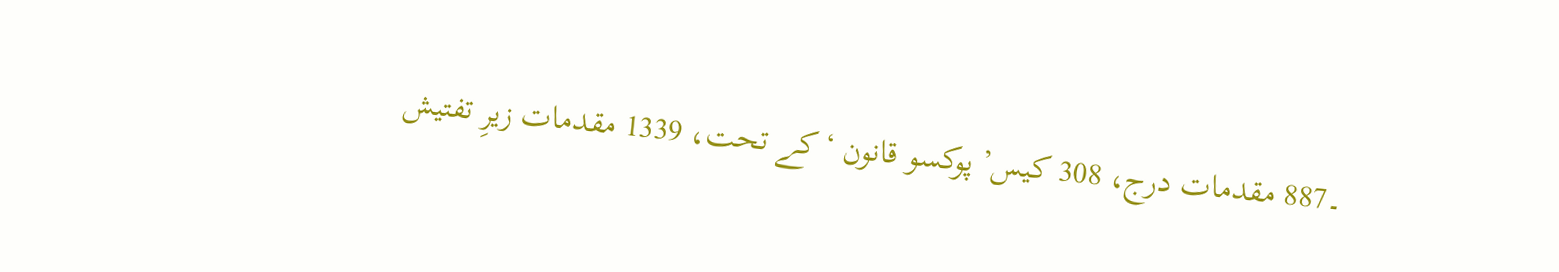۔887 مقدمات درج، 308 کیس’ پوکسو قانون ‘کے تحت، 1339 مقدمات زیرِ تفتیش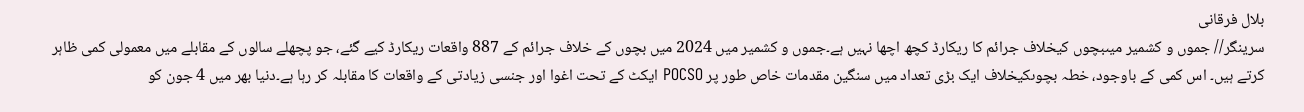بلال فرقانی
سرینگر// جموں و کشمیر میںبچوں کیخلاف جرائم کا ریکارڈ کچھ اچھا نہیں ہے۔جموں و کشمیر میں 2024 میں بچوں کے خلاف جرائم کے 887 واقعات ریکارڈ کیے گئے، جو پچھلے سالوں کے مقابلے میں معمولی کمی ظاہر کرتے ہیں۔ اس کمی کے باوجود، خطہ بچوںکیخلاف ایک بڑی تعداد میں سنگین مقدمات خاص طور پر POCSO ایکٹ کے تحت اغوا اور جنسی زیادتی کے واقعات کا مقابلہ کر رہا ہے۔دنیا بھر میں 4 جون کو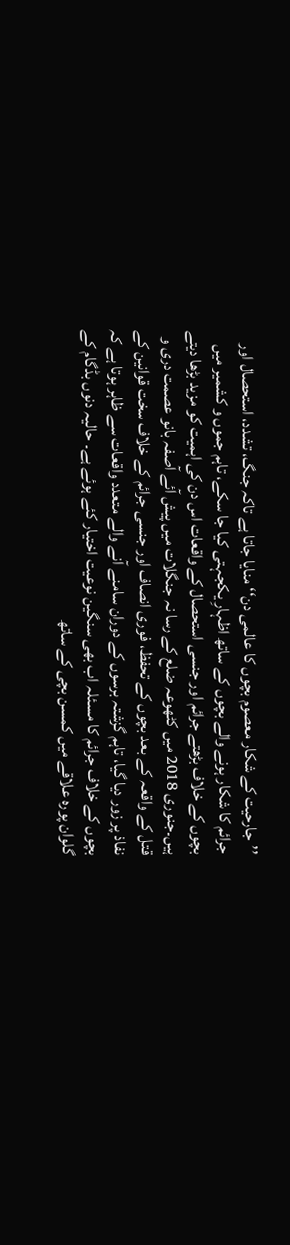’’جارحیت کے شکار معصوم بچوں کا عالمی دن‘‘ منایا جاتا ہے تاکہ جنگ، تشدد، استحصال اور جرائم کا شکار ہونے والے بچوں کے ساتھ اظہارِ یکجہتی کیا جا سکے، تاہم جموں و کشمیر میں بچوں کے خلاف بڑھتے جرائم اور جنسی استحصال کے واقعات اس دن کی اہمیت کو مزید بڑھا دیتے ہیں۔جنوری 2018 میں کٹھوعہ ضلع کے رسا نہ جنگلات میں پیش آئے آصفہ بانو عصمت دری و قتل کے واقعہ کے بعد بچوں کے تحفظ، فوری انصاف اور جنسی جرائم کے خلاف سخت قوانین کے نفاذ پر زور دیا گیا، تاہم گزشتہ برسوں کے دوران سامنے آنے والے متعدد واقعات سے ظاہر ہوتا ہے کہ بچوں کے خلاف جرائم کا مسئلہ اب بھی سنگین نوعیت اختیار کئے ہوئے ہے۔ حالیہ دنوں بڈگام کے گلوان پورہ علاقے میں کمسن بچی کے ساتھ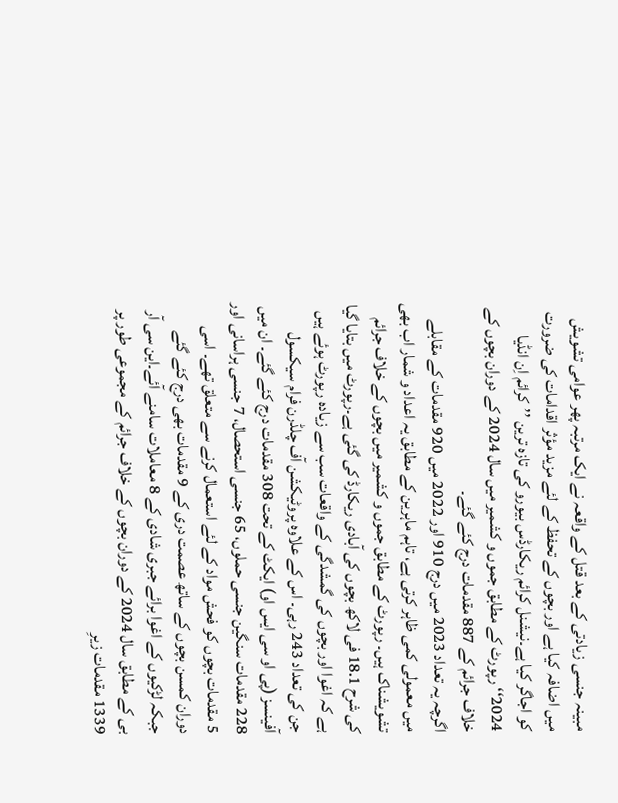مبینہ جنسی زیادتی کے بعد قتل کے واقعہ نے ایک مرتبہ پھر عوامی تشویش میں اضافہ کیا ہے اور بچوں کے تحفظ کے لئے مزید مؤثر اقدامات کی ضرورت کو اجاگر کیا ہے۔نیشنل کرائم ریکارڈس بیورو کی تازہ ترین ’’کرائم اِن انڈیا 2024‘‘ رپورٹ کے مطابق جموں و کشمیر میں سال 2024 کے دوران بچوں کے خلاف جرائم کے 887 مقدمات درج کئے گئے۔
اگرچہ یہ تعداد 2023 میں درج 910 اور 2022 میں 920 مقدمات کے مقابلے میں معمولی کمی ظاہر کرتی ہے، تاہم ماہرین کے مطابق یہ اعداد و شمار اب بھی تشویشناک ہیں۔ رپورٹ کے مطابق جموں و کشمیر میں بچوں کے خلاف جرائم کی شرح 18.1 فی لاکھ بچوں کی آبادی ریکارڈ کی گئی ہے۔رپورٹ میں بتایا گیا ہے کہ اغوا اور بچوں کی گمشدگی کے واقعات سب سے زیادہ رپورٹ ہوئے ہیں جن کی تعداد 243 رہی۔ اس کے علاوہ پروٹیکشن آف چلڈرن فرام سیکسول آفینسز (پی او سی ایس او) ایکٹ کے تحت 308 مقدمات درج کئے گئے۔ ان میں 228 مقدمات سنگین جنسی حملوں، 65 جنسی استحصال، 7 جنسی ہراسانی اور 5 مقدمات بچوں کو فحش مواد کے لئے استعمال کرنے سے متعلق تھے۔ اسی دوران کمسن بچوں کے ساتھ عصمت دری کے 9 مقدمات بھی درج کئے گئے جبکہ لڑکیوں کے اغوا برائے جبری شادی کے 8 معاملات سامنے آئے۔این سی آر بی کے مطابق سال 2024 کے دوران بچوں کے خلاف جرائم کے مجموعی طور پر 1339 مقدمات زیرِ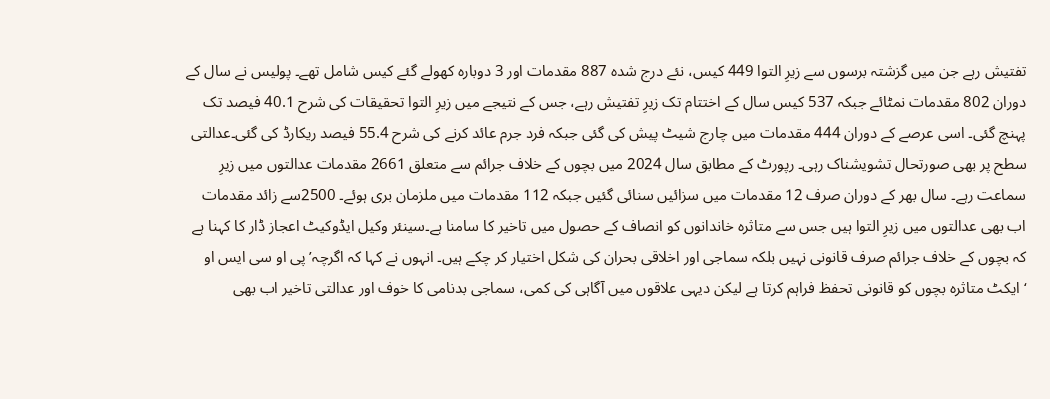تفتیش رہے جن میں گزشتہ برسوں سے زیرِ التوا 449 کیس، نئے درج شدہ 887 مقدمات اور 3 دوبارہ کھولے گئے کیس شامل تھے۔ پولیس نے سال کے دوران 802 مقدمات نمٹائے جبکہ 537 کیس سال کے اختتام تک زیرِ تفتیش رہے، جس کے نتیجے میں زیرِ التوا تحقیقات کی شرح 40.1 فیصد تک پہنچ گئی۔ اسی عرصے کے دوران 444 مقدمات میں چارج شیٹ پیش کی گئی جبکہ فرد جرم عائد کرنے کی شرح 55.4 فیصد ریکارڈ کی گئی۔عدالتی سطح پر بھی صورتحال تشویشناک رہی۔ رپورٹ کے مطابق سال 2024 میں بچوں کے خلاف جرائم سے متعلق 2661 مقدمات عدالتوں میں زیرِ سماعت رہے۔ سال بھر کے دوران صرف 12 مقدمات میں سزائیں سنائی گئیں جبکہ 112 مقدمات میں ملزمان بری ہوئے۔ 2500سے زائد مقدمات اب بھی عدالتوں میں زیرِ التوا ہیں جس سے متاثرہ خاندانوں کو انصاف کے حصول میں تاخیر کا سامنا ہے۔سینئر وکیل ایڈوکیٹ اعجاز ڈار کا کہنا ہے کہ بچوں کے خلاف جرائم صرف قانونی نہیں بلکہ سماجی اور اخلاقی بحران کی شکل اختیار کر چکے ہیں۔ انہوں نے کہا کہ اگرچہ’ پی او سی ایس او ‘ایکٹ متاثرہ بچوں کو قانونی تحفظ فراہم کرتا ہے لیکن دیہی علاقوں میں آگاہی کی کمی، سماجی بدنامی کا خوف اور عدالتی تاخیر اب بھی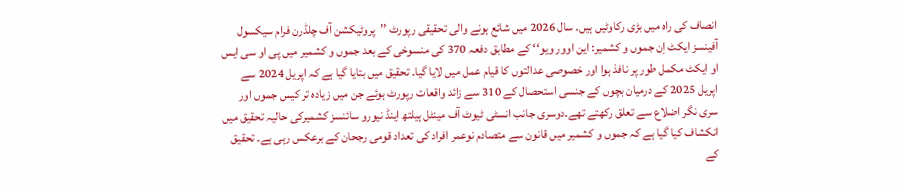انصاف کی راہ میں بڑی رکاوٹیں ہیں۔ سال 2026 میں شائع ہونے والی تحقیقی رپورٹ ’’پروٹیکشن آف چلڈرن فرام سیکسول آفینسز ایکٹ اِن جموں و کشمیر: این اوور ویو‘‘ کے مطابق دفعہ 370 کی منسوخی کے بعد جموں و کشمیر میں پی او سی ایس او ایکٹ مکمل طور پر نافذ ہوا اور خصوصی عدالتوں کا قیام عمل میں لایا گیا۔ تحقیق میں بتایا گیا ہے کہ اپریل 2024 سے اپریل 2025 کے درمیان بچوں کے جنسی استحصال کے 310 سے زائد واقعات رپورٹ ہوئے جن میں زیادہ تر کیس جموں اور سری نگر اضلاع سے تعلق رکھتے تھے۔دوسری جانب انسٹی ٹیوٹ آف مینٹل ہیلتھ اینڈ نیورو سائنسز کشمیرکی حالیہ تحقیق میں انکشاف کیا گیا ہے کہ جموں و کشمیر میں قانون سے متصادم نوعمر افراد کی تعداد قومی رجحان کے برعکس رہی ہے۔ تحقیق کے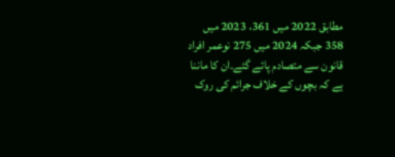مطابق 2022 میں 361، 2023 میں 358 جبکہ 2024 میں 275 نوعمر افراد قانون سے متصادم پائے گئے۔ان کا ماننا ہے کہ بچوں کے خلاف جرائم کی روک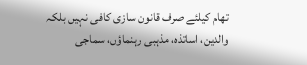تھام کیلئے صرف قانون سازی کافی نہیں بلکہ والدین، اساتذہ، مذہبی رہنماؤں، سماجی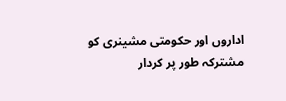اداروں اور حکومتی مشینری کو مشترکہ طور پر کردار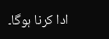ادا کرنا ہوگا۔